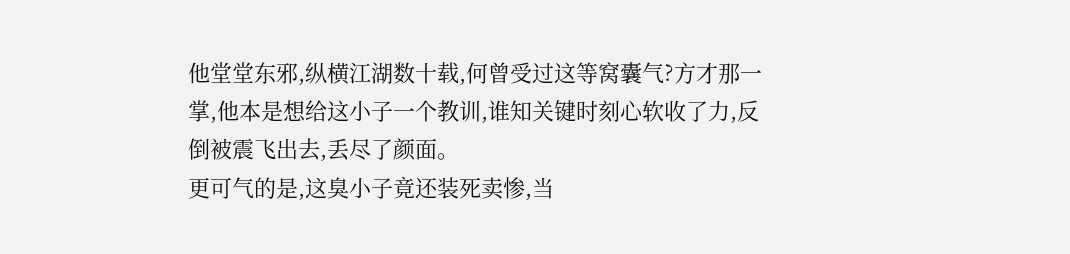他堂堂东邪,纵横江湖数十载,何曾受过这等窝囊气?方才那一掌,他本是想给这小子一个教训,谁知关键时刻心软收了力,反倒被震飞出去,丢尽了颜面。
更可气的是,这臭小子竟还装死卖惨,当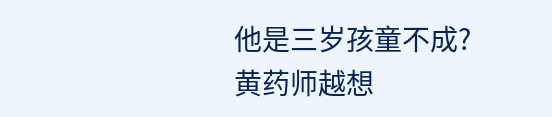他是三岁孩童不成?
黄药师越想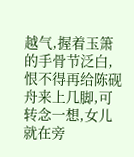越气,握着玉箫的手骨节泛白,恨不得再给陈砚舟来上几脚,可转念一想,女儿就在旁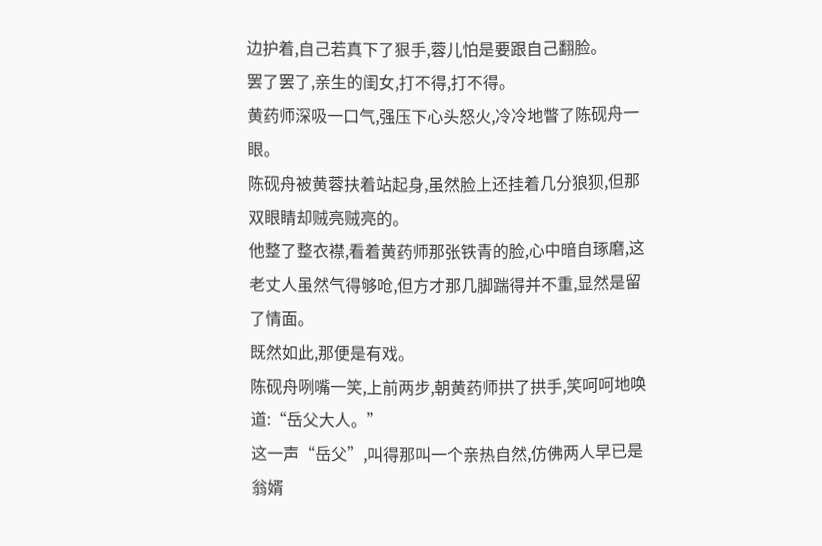边护着,自己若真下了狠手,蓉儿怕是要跟自己翻脸。
罢了罢了,亲生的闺女,打不得,打不得。
黄药师深吸一口气,强压下心头怒火,冷冷地瞥了陈砚舟一眼。
陈砚舟被黄蓉扶着站起身,虽然脸上还挂着几分狼狈,但那双眼睛却贼亮贼亮的。
他整了整衣襟,看着黄药师那张铁青的脸,心中暗自琢磨,这老丈人虽然气得够呛,但方才那几脚踹得并不重,显然是留了情面。
既然如此,那便是有戏。
陈砚舟咧嘴一笑,上前两步,朝黄药师拱了拱手,笑呵呵地唤道:“岳父大人。”
这一声“岳父”,叫得那叫一个亲热自然,仿佛两人早已是翁婿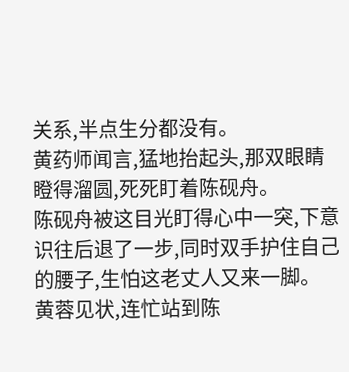关系,半点生分都没有。
黄药师闻言,猛地抬起头,那双眼睛瞪得溜圆,死死盯着陈砚舟。
陈砚舟被这目光盯得心中一突,下意识往后退了一步,同时双手护住自己的腰子,生怕这老丈人又来一脚。
黄蓉见状,连忙站到陈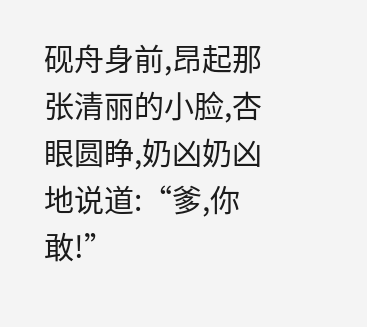砚舟身前,昂起那张清丽的小脸,杏眼圆睁,奶凶奶凶地说道:“爹,你敢!”